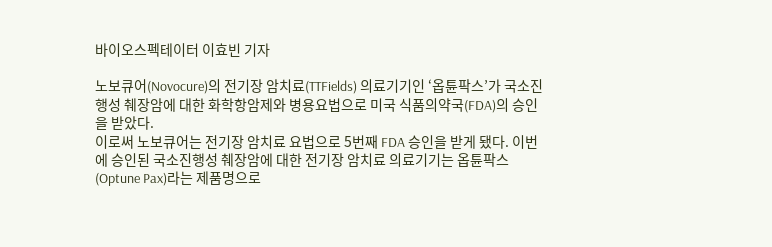바이오스펙테이터 이효빈 기자

노보큐어(Novocure)의 전기장 암치료(TTFields) 의료기기인 ‘옵튠팍스’가 국소진행성 췌장암에 대한 화학항암제와 병용요법으로 미국 식품의약국(FDA)의 승인을 받았다.
이로써 노보큐어는 전기장 암치료 요법으로 5번째 FDA 승인을 받게 됐다. 이번에 승인된 국소진행성 췌장암에 대한 전기장 암치료 의료기기는 옵튠팍스(Optune Pax)라는 제품명으로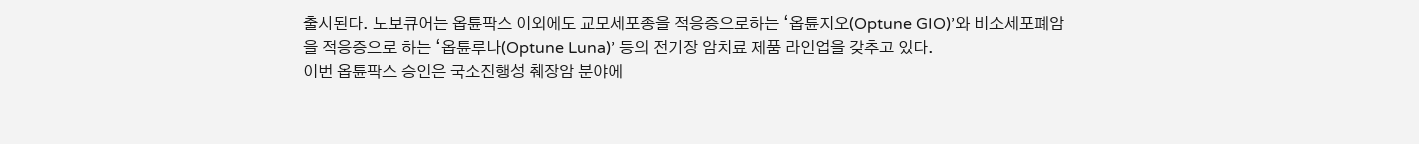출시된다. 노보큐어는 옵튠팍스 이외에도 교모세포종을 적응증으로하는 ‘옵튠지오(Optune GIO)’와 비소세포폐암을 적응증으로 하는 ‘옵튠루나(Optune Luna)’ 등의 전기장 암치료 제품 라인업을 갖추고 있다.
이번 옵튠팍스 승인은 국소진행성 췌장암 분야에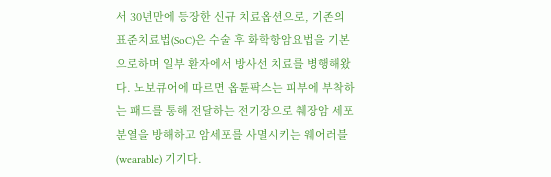서 30년만에 등장한 신규 치료옵션으로, 기존의 표준치료법(SoC)은 수술 후 화학항암요법을 기본으로하며 일부 환자에서 방사선 치료를 병행해왔다. 노보큐어에 따르면 옵튠팍스는 피부에 부착하는 패드를 통해 전달하는 전기장으로 췌장암 세포분열을 방해하고 암세포를 사멸시키는 웨어러블(wearable) 기기다.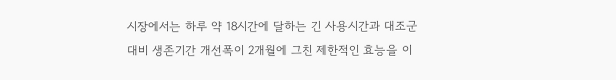시장에서는 하루 약 18시간에 달하는 긴 사용시간과 대조군 대비 생존기간 개선폭이 2개월에 그친 제한적인 효능을 이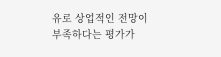유로 상업적인 전망이 부족하다는 평가가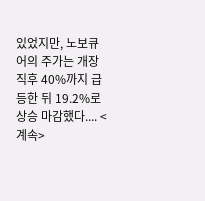있었지만, 노보큐어의 주가는 개장 직후 40%까지 급등한 뒤 19.2%로 상승 마감했다.... <계속>